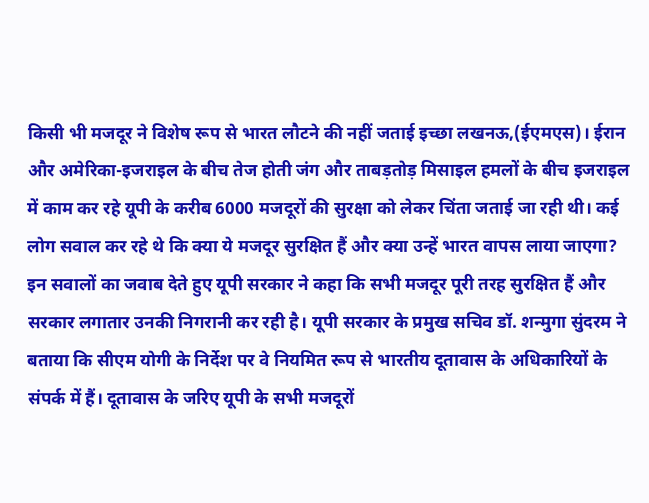किसी भी मजदूर ने विशेष रूप से भारत लौटने की नहीं जताई इच्छा लखनऊ,(ईएमएस)। ईरान और अमेरिका-इजराइल के बीच तेज होती जंग और ताबड़तोड़ मिसाइल हमलों के बीच इजराइल में काम कर रहे यूपी के करीब 6000 मजदूरों की सुरक्षा को लेकर चिंता जताई जा रही थी। कई लोग सवाल कर रहे थे कि क्या ये मजदूर सुरक्षित हैं और क्या उन्हें भारत वापस लाया जाएगा? इन सवालों का जवाब देते हुए यूपी सरकार ने कहा कि सभी मजदूर पूरी तरह सुरक्षित हैं और सरकार लगातार उनकी निगरानी कर रही है। यूपी सरकार के प्रमुख सचिव डॉ. शन्मुगा सुंदरम ने बताया कि सीएम योगी के निर्देश पर वे नियमित रूप से भारतीय दूतावास के अधिकारियों के संपर्क में हैं। दूतावास के जरिए यूपी के सभी मजदूरों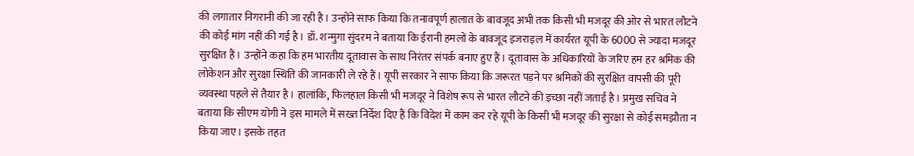की लगातार निगरानी की जा रही है। उन्होंने साफ किया कि तनावपूर्ण हालात के बावजूद अभी तक किसी भी मजदूर की ओर से भारत लौटने की कोई मांग नहीं की गई है। डॉ. शन्मुगा सुंदरम ने बताया कि ईरानी हमलों के बावजूद इजराइल में कार्यरत यूपी के 6000 से ज्यादा मजदूर सुरक्षित हैं। उन्होंने कहा कि हम भारतीय दूतावास के साथ निरंतर संपर्क बनाए हुए हैं। दूतावास के अधिकारियों के जरिए हम हर श्रमिक की लोकेशन और सुरक्षा स्थिति की जानकारी ले रहे हैं। यूपी सरकार ने साफ किया कि जरूरत पड़ने पर श्रमिकों की सुरक्षित वापसी की पूरी व्यवस्था पहले से तैयार है। हालांकि, फिलहाल किसी भी मजदूर ने विशेष रूप से भारत लौटने की इच्छा नहीं जताई है। प्रमुख सचिव ने बताया कि सीएम योगी ने इस मामले में सख्त निर्देश दिए हैं कि विदेश में काम कर रहे यूपी के किसी भी मजदूर की सुरक्षा से कोई समझौता न किया जाए। इसके तहत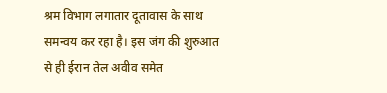श्रम विभाग लगातार दूतावास के साथ समन्वय कर रहा है। इस जंग की शुरुआत से ही ईरान तेल अवीव समेत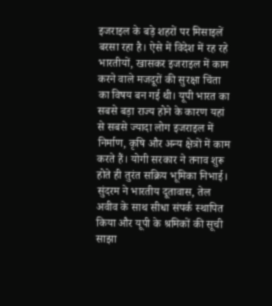इजराइल के बड़े शहरों पर मिसाइलें बरसा रहा है। ऐसे में विदेश में रह रहे भारतीयों, खासकर इजराइल में काम करने वाले मजदूरों की सुरक्षा चिंता का विषय बन गई थी। यूपी भारत का सबसे बड़ा राज्य होने के कारण यहां से सबसे ज्यादा लोग इजराइल में निर्माण, कृषि और अन्य क्षेत्रों में काम करते हैं। योगी सरकार ने तनाव शुरू होते ही तुरंत सक्रिय भूमिका निभाई। सुंदरम ने भारतीय दूतावास, तेल अवीव के साथ सीधा संपर्क स्थापित किया और यूपी के श्रमिकों की सूची साझा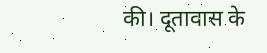की। दूतावास के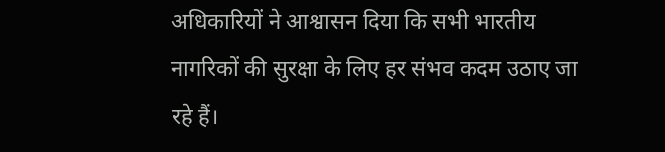अधिकारियों ने आश्वासन दिया कि सभी भारतीय नागरिकों की सुरक्षा के लिए हर संभव कदम उठाए जा रहे हैं।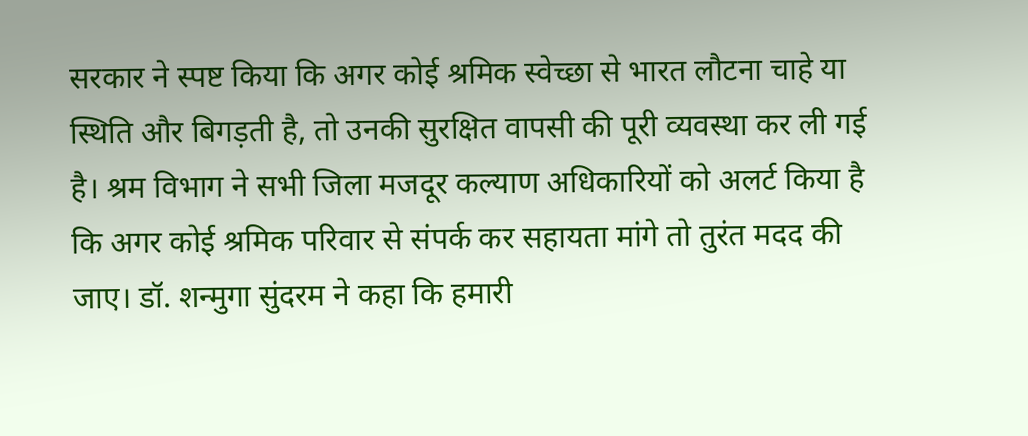सरकार ने स्पष्ट किया कि अगर कोई श्रमिक स्वेच्छा से भारत लौटना चाहे या स्थिति और बिगड़ती है, तो उनकी सुरक्षित वापसी की पूरी व्यवस्था कर ली गई है। श्रम विभाग ने सभी जिला मजदूर कल्याण अधिकारियों को अलर्ट किया है कि अगर कोई श्रमिक परिवार से संपर्क कर सहायता मांगे तो तुरंत मदद की जाए। डॉ. शन्मुगा सुंदरम ने कहा कि हमारी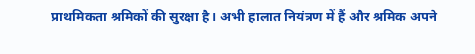प्राथमिकता श्रमिकों की सुरक्षा है। अभी हालात नियंत्रण में हैं और श्रमिक अपने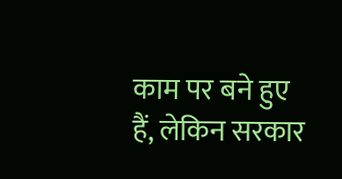काम पर बने हुए हैं, लेकिन सरकार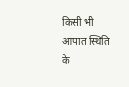किसी भी आपात स्थिति के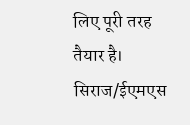लिए पूरी तरह तैयार है। सिराज/ईएमएस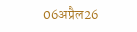06अप्रैल26